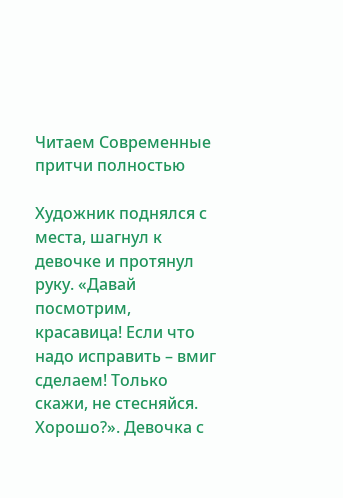Читаем Современные притчи полностью

Художник поднялся с места, шагнул к девочке и протянул руку. «Давай посмотрим, красавица! Если что надо исправить – вмиг сделаем! Только скажи, не стесняйся. Хорошо?». Девочка с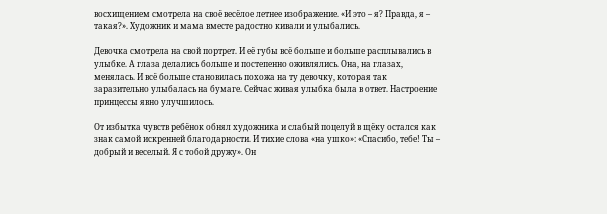восхищением смотрела на своё весёлое летнее изображение. «И это – я? Правда, я – такая?». Художник и мама вместе радостно кивали и улыбались.

Девочка смотрела на свой портрет. И её губы всё больше и больше расплывались в улыбке. А глаза делались больше и постепенно оживлялись. Она, на глазах, менялась. И всё больше становилась похожа на ту девочку, которая так заразительно улыбалась на бумаге. Сейчас живая улыбка была в ответ. Настроение принцессы явно улучшилось.

От избытка чувств ребёнок обнял художника и слабый поцелуй в щёку остался как знак самой искренней благодарности. И тихие слова «на ушко»: «Спасибо, тебе! Ты – добрый и веселый. Я с тобой дружу». Он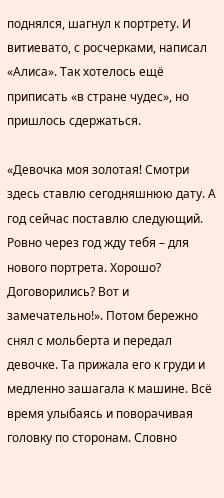поднялся, шагнул к портрету. И витиевато, с росчерками, написал «Алиса». Так хотелось ещё приписать «в стране чудес», но пришлось сдержаться.

«Девочка моя золотая! Смотри здесь ставлю сегодняшнюю дату. А год сейчас поставлю следующий. Ровно через год жду тебя – для нового портрета. Хорошо? Договорились? Вот и замечательно!». Потом бережно снял с мольберта и передал девочке. Та прижала его к груди и медленно зашагала к машине. Всё время улыбаясь и поворачивая головку по сторонам. Словно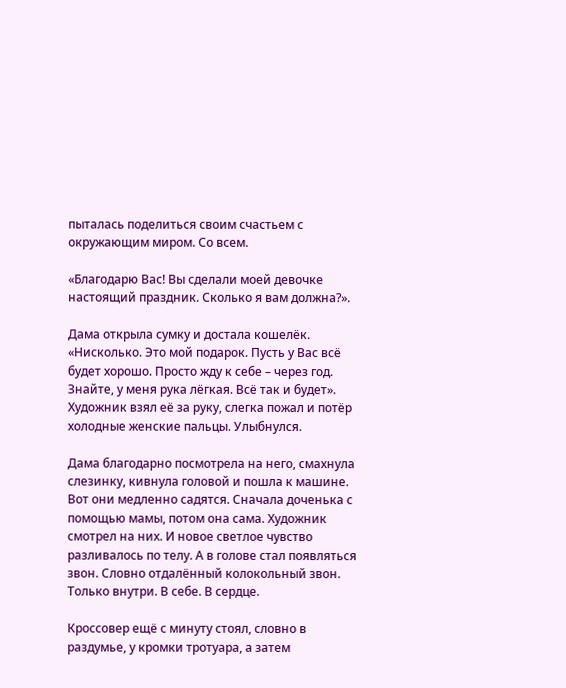пыталась поделиться своим счастьем с окружающим миром. Со всем.

«Благодарю Вас! Вы сделали моей девочке настоящий праздник. Сколько я вам должна?».

Дама открыла сумку и достала кошелёк. «Нисколько. Это мой подарок. Пусть у Вас всё будет хорошо. Просто жду к себе – через год. Знайте, у меня рука лёгкая. Всё так и будет». Художник взял её за руку, слегка пожал и потёр холодные женские пальцы. Улыбнулся.

Дама благодарно посмотрела на него, смахнула слезинку, кивнула головой и пошла к машине. Вот они медленно садятся. Сначала доченька с помощью мамы, потом она сама. Художник смотрел на них. И новое светлое чувство разливалось по телу. А в голове стал появляться звон. Словно отдалённый колокольный звон. Только внутри. В себе. В сердце.

Кроссовер ещё с минуту стоял, словно в раздумье, у кромки тротуара, а затем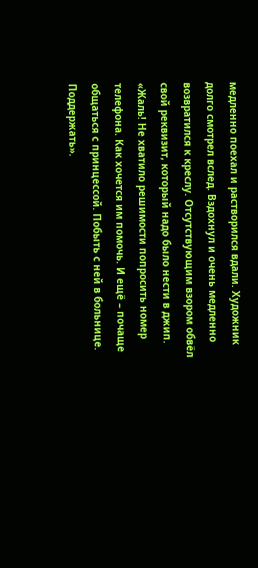медленно поехал и растворился вдали. Художник долго смотрел вслед. Вздохнул и очень медленно возвратился к креслу. Отсутствующим взором обвёл свой реквизит, который надо было нести в джип. «Жаль! Не хватило решимости попросить номер телефона. Как хочется им помочь. И ещё – почаще общаться с принцессой. Побыть с ней в больнице. Поддержать».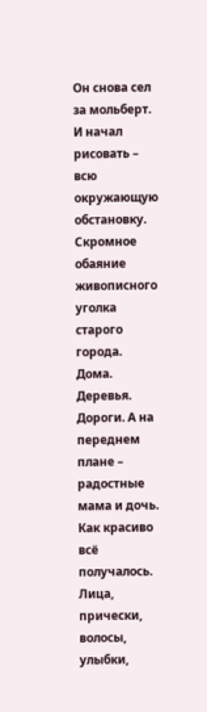Он снова сел за мольберт. И начал рисовать – всю окружающую обстановку. Скромное обаяние живописного уголка старого города. Дома. Деревья. Дороги. А на переднем плане – радостные мама и дочь. Как красиво всё получалось. Лица, прически, волосы, улыбки,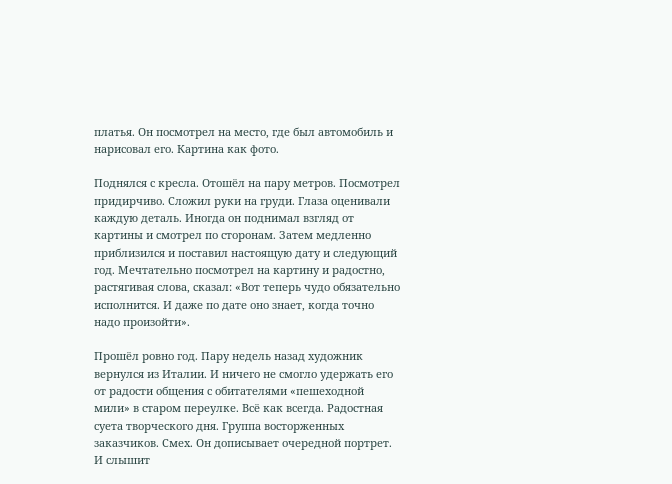платья. Он посмотрел на место, где был автомобиль и нарисовал его. Картина как фото.

Поднялся с кресла. Отошёл на пару метров. Посмотрел придирчиво. Сложил руки на груди. Глаза оценивали каждую деталь. Иногда он поднимал взгляд от картины и смотрел по сторонам. Затем медленно приблизился и поставил настоящую дату и следующий год. Мечтательно посмотрел на картину и радостно, растягивая слова, сказал: «Вот теперь чудо обязательно исполнится. И даже по дате оно знает, когда точно надо произойти».

Прошёл ровно год. Пару недель назад художник вернулся из Италии. И ничего не смогло удержать его от радости общения с обитателями «пешеходной мили» в старом переулке. Всё как всегда. Радостная суета творческого дня. Группа восторженных заказчиков. Смех. Он дописывает очередной портрет. И слышит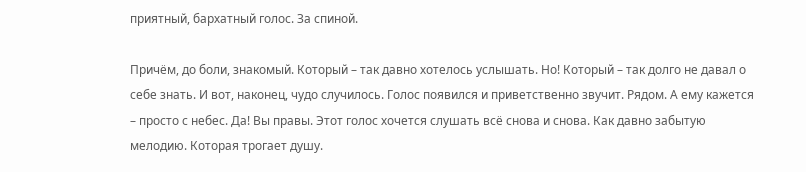приятный, бархатный голос. За спиной.

Причём, до боли, знакомый. Который – так давно хотелось услышать. Но! Который – так долго не давал о себе знать. И вот, наконец, чудо случилось. Голос появился и приветственно звучит. Рядом. А ему кажется – просто с небес. Да! Вы правы. Этот голос хочется слушать всё снова и снова. Как давно забытую мелодию. Которая трогает душу.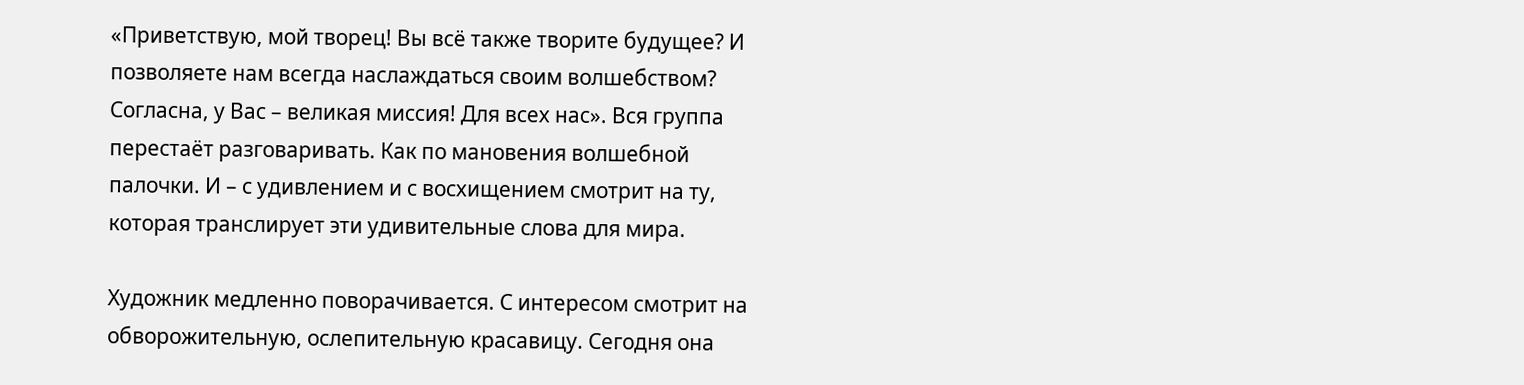«Приветствую, мой творец! Вы всё также творите будущее? И позволяете нам всегда наслаждаться своим волшебством? Согласна, у Вас – великая миссия! Для всех нас». Вся группа перестаёт разговаривать. Как по мановения волшебной палочки. И – с удивлением и с восхищением смотрит на ту, которая транслирует эти удивительные слова для мира.

Художник медленно поворачивается. С интересом смотрит на обворожительную, ослепительную красавицу. Сегодня она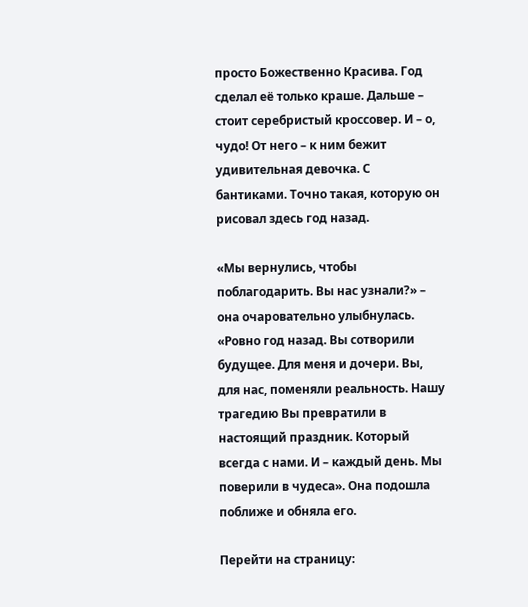просто Божественно Красива. Год сделал её только краше. Дальше – стоит серебристый кроссовер. И – о, чудо! От него – к ним бежит удивительная девочка. С бантиками. Точно такая, которую он рисовал здесь год назад.

«Мы вернулись, чтобы поблагодарить. Вы нас узнали?» – она очаровательно улыбнулась. «Ровно год назад. Вы сотворили будущее. Для меня и дочери. Вы, для нас, поменяли реальность. Нашу трагедию Вы превратили в настоящий праздник. Который всегда с нами. И – каждый день. Мы поверили в чудеса». Она подошла поближе и обняла его.

Перейти на страницу: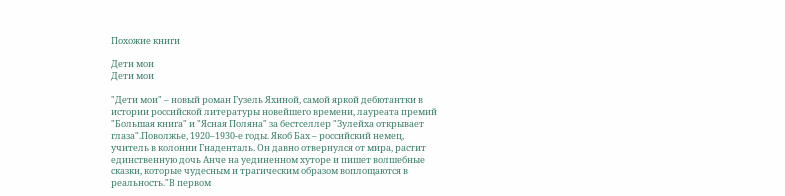Похожие книги

Дети мои
Дети мои

"Дети мои" – новый роман Гузель Яхиной, самой яркой дебютантки в истории российской литературы новейшего времени, лауреата премий "Большая книга" и "Ясная Поляна" за бестселлер "Зулейха открывает глаза".Поволжье, 1920–1930-е годы. Якоб Бах – российский немец, учитель в колонии Гнаденталь. Он давно отвернулся от мира, растит единственную дочь Анче на уединенном хуторе и пишет волшебные сказки, которые чудесным и трагическим образом воплощаются в реальность."В первом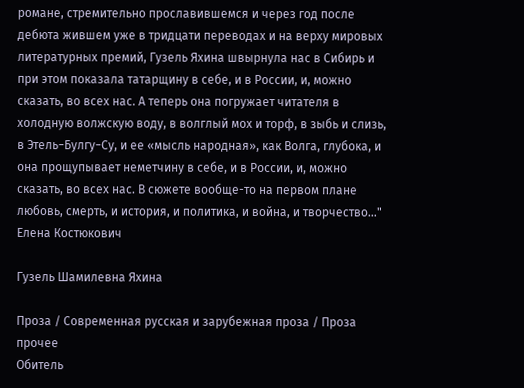романе, стремительно прославившемся и через год после дебюта жившем уже в тридцати переводах и на верху мировых литературных премий, Гузель Яхина швырнула нас в Сибирь и при этом показала татарщину в себе, и в России, и, можно сказать, во всех нас. А теперь она погружает читателя в холодную волжскую воду, в волглый мох и торф, в зыбь и слизь, в Этель−Булгу−Су, и ее «мысль народная», как Волга, глубока, и она прощупывает неметчину в себе, и в России, и, можно сказать, во всех нас. В сюжете вообще-то на первом плане любовь, смерть, и история, и политика, и война, и творчество…" Елена Костюкович

Гузель Шамилевна Яхина

Проза / Современная русская и зарубежная проза / Проза прочее
Обитель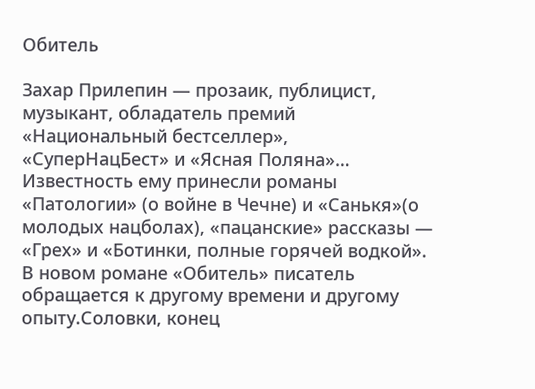Обитель

Захар Прилепин — прозаик, публицист, музыкант, обладатель премий «Национальный бестселлер», «СуперНацБест» и «Ясная Поляна»… Известность ему принесли романы «Патологии» (о войне в Чечне) и «Санькя»(о молодых нацболах), «пацанские» рассказы — «Грех» и «Ботинки, полные горячей водкой». В новом романе «Обитель» писатель обращается к другому времени и другому опыту.Соловки, конец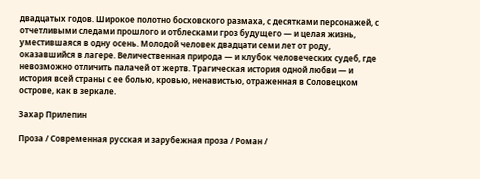двадцатых годов. Широкое полотно босховского размаха, с десятками персонажей, с отчетливыми следами прошлого и отблесками гроз будущего — и целая жизнь, уместившаяся в одну осень. Молодой человек двадцати семи лет от роду, оказавшийся в лагере. Величественная природа — и клубок человеческих судеб, где невозможно отличить палачей от жертв. Трагическая история одной любви — и история всей страны с ее болью, кровью, ненавистью, отраженная в Соловецком острове, как в зеркале.

Захар Прилепин

Проза / Современная русская и зарубежная проза / Роман /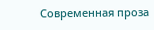Современная проза